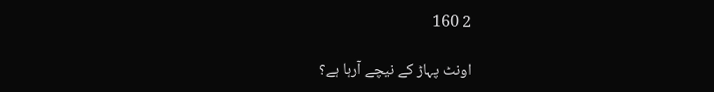2 160

اونٹ پہاڑ کے نیچے آرہا ہے؟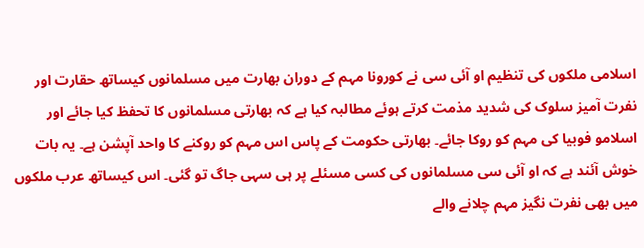اسلامی ملکوں کی تنظیم او آئی سی نے کورونا مہم کے دوران بھارت میں مسلمانوں کیساتھ حقارت اور نفرت آمیز سلوک کی شدید مذمت کرتے ہوئے مطالبہ کیا ہے کہ بھارتی مسلمانوں کا تحفظ کیا جائے اور اسلامو فوبیا کی مہم کو روکا جائے۔ بھارتی حکومت کے پاس اس مہم کو روکنے کا واحد آپشن ہے۔ یہ بات خوش آئند ہے کہ او آئی سی مسلمانوں کی کسی مسئلے پر ہی سہی جاگ تو گئی۔ اس کیساتھ عرب ملکوں میں بھی نفرت نگیز مہم چلانے والے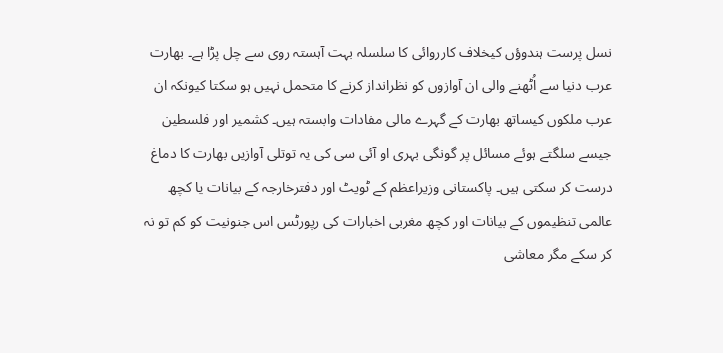نسل پرست ہندوؤں کیخلاف کارروائی کا سلسلہ بہت آہستہ روی سے چل پڑا ہے۔ بھارت عرب دنیا سے اُٹھنے والی ان آوازوں کو نظرانداز کرنے کا متحمل نہیں ہو سکتا کیونکہ ان عرب ملکوں کیساتھ بھارت کے گہرے مالی مفادات وابستہ ہیں۔ کشمیر اور فلسطین جیسے سلگتے ہوئے مسائل پر گونگی بہری او آئی سی کی یہ توتلی آوازیں بھارت کا دماغ درست کر سکتی ہیں۔ پاکستانی وزیراعظم کے ٹویٹ اور دفترخارجہ کے بیانات یا کچھ عالمی تنظیموں کے بیانات اور کچھ مغربی اخبارات کی رپورٹس اس جنونیت کو کم تو نہ کر سکے مگر معاشی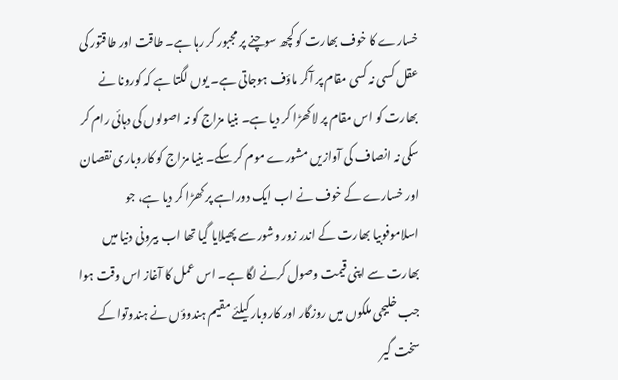خسارے کا خوف بھارت کو کچھ سوچنے پر مجبور کر رہا ہے۔ طاقت اور طاقتور کی عقل کسی نہ کسی مقام پر آکر ماؤف ہوجاتی ہے۔ یوں لگتا ہے کہ کورونا نے بھارت کو اس مقام پر لاکھڑا کر دیا ہے۔ بنیا مزاج کو نہ اصولوں کی دہائی رام کر سکی نہ انصاف کی آوازیں مشورے موم کر سکے۔ بنیا مزاج کو کاروباری نقصان اور خسارے کے خوف نے اب ایک دوراہے پر کھڑا کر دیا ہے، جو اسلاموفوبیا بھارت کے اندر زور وشور سے پھیلایا گیا تھا اب بیرونی دنیا میں بھارت سے اپنی قیمت وصول کرنے لگا ہے۔ اس عمل کا آغاز اس وقت ہوا جب خلیجی ملکوں میں روزگار اور کاروبار کیلئے مقیم ہندوؤں نے ہندوتوا کے سخت گیر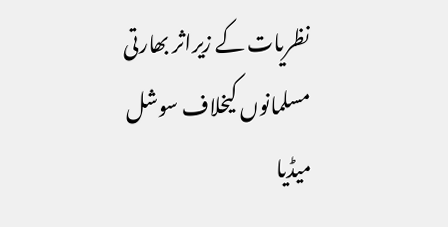نظریات کے زیراثر بھارتی مسلمانوں کیخلاف سوشل میڈیا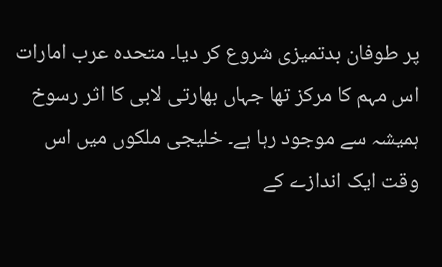پر طوفان بدتمیزی شروع کر دیا۔ متحدہ عرب امارات اس مہم کا مرکز تھا جہاں بھارتی لابی کا اثر رسوخ ہمیشہ سے موجود رہا ہے۔ خلیجی ملکوں میں اس وقت ایک اندازے کے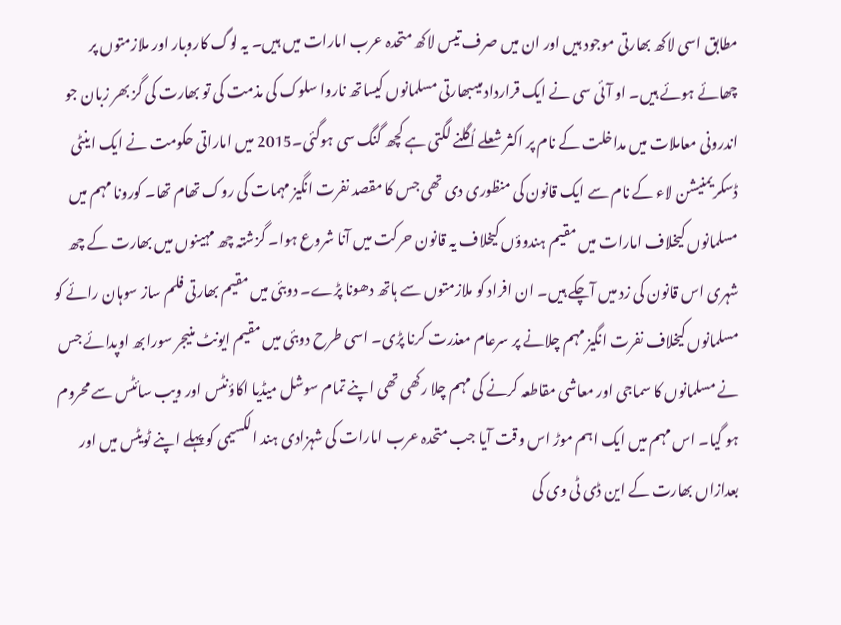مطابق اسی لاکھ بھارتی موجود ہیں اور ان میں صرف تیس لاکھ متحدہ عرب امارات میں ہیں۔ یہ لوگ کاروبار اور ملازمتوں پر چھائے ہوئے ہیں۔ او آئی سی نے ایک قرارداد میںبھارتی مسلمانوں کیساتھ ناروا سلوک کی مذمت کی تو بھارت کی گز بھر زبان جو اندرونی معاملات میں مداخلت کے نام پر اکثر شعلے اُگلنے لگتی ہے کچھ گنگ سی ہوگئی۔2015 میں اماراتی حکومت نے ایک اینٹی ڈسکریمنیشن لاء کے نام سے ایک قانون کی منظوری دی تھی جس کا مقصد نفرت انگیز مہمات کی روک تھام تھا۔ کورونا مہم میں مسلمانوں کیخلاف امارات میں مقیم ہندوؤں کیخلاف یہ قانون حرکت میں آنا شروع ہوا۔ گزشتہ چھ مہینوں میں بھارت کے چھ شہری اس قانون کی زد میں آچکے ہیں۔ ان افراد کو ملازمتوں سے ہاتھ دھونا پڑے۔ دوبئی میں مقیم بھارتی فلم ساز سوہان رائے کو مسلمانوں کیخلاف نفرت انگیز مہم چلانے پر سرعام معذرت کرنا پڑی۔ اسی طرح دوبئی میں مقیم ایونٹ منیجر سورابھ اوپدائے جس نے مسلمانوں کا سماجی اور معاشی مقاطعہ کرنے کی مہم چلا رکھی تھی اپنے تمام سوشل میڈیا اکاؤنٹس اور ویب سائٹس سے محروم ہو گیا۔ اس مہم میں ایک اہم موڑ اس وقت آیا جب متحدہ عرب امارات کی شہزادی ہند الکسیمی کو پہلے اپنے ٹویٹس میں اور بعدازاں بھارت کے این ڈی ٹی وی کی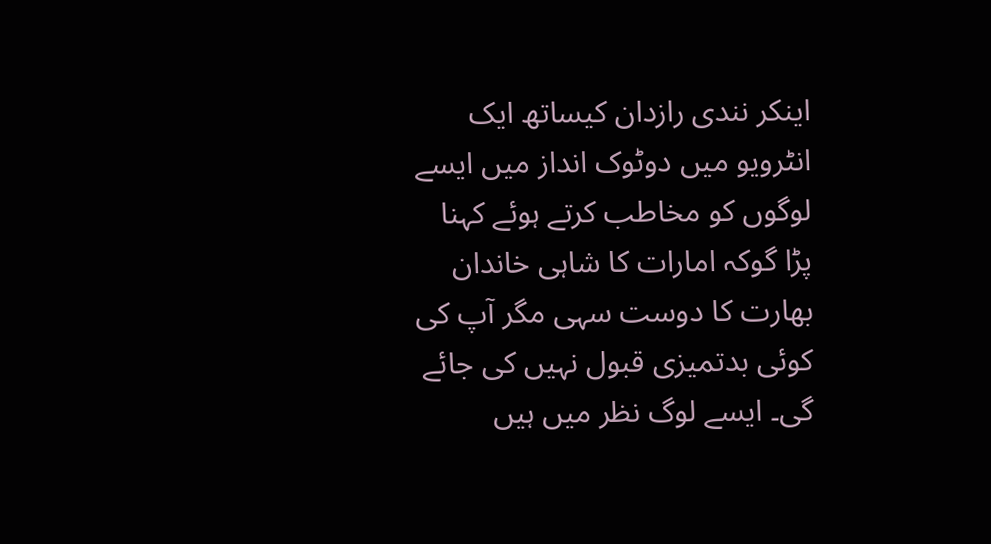اینکر نندی رازدان کیساتھ ایک انٹرویو میں دوٹوک انداز میں ایسے لوگوں کو مخاطب کرتے ہوئے کہنا پڑا گوکہ امارات کا شاہی خاندان بھارت کا دوست سہی مگر آپ کی کوئی بدتمیزی قبول نہیں کی جائے گی۔ ایسے لوگ نظر میں ہیں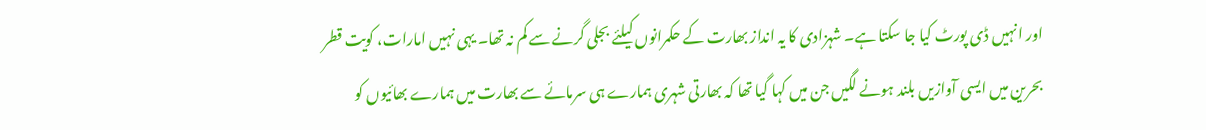اور انہیں ڈی پورٹ کیا جا سکتا ہے۔ شہزادی کا یہ انداز بھارت کے حکمرانوں کیلئے بجلی گرنے سے کم نہ تھا۔ یہی نہیں امارات، کویت قطر بحرین میں ایسی آوازیں بلند ہونے لگیں جن میں کہا گیا تھا کہ بھارتی شہری ہمارے ہی سرمائے سے بھارت میں ہمارے بھائیوں کو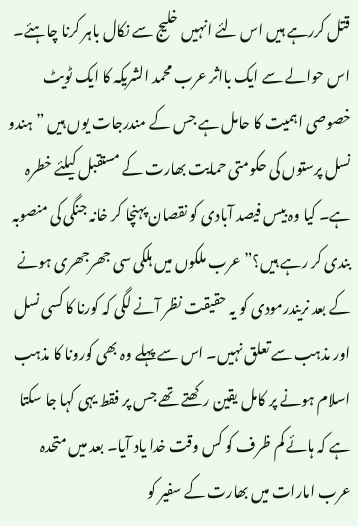قتل کررہے ہیں اس لئے انہیں خلیج سے نکال باہر کرنا چاہئے۔ اس حوالے سے ایک بااثر عرب محمد الشریکہ کا ایک ٹویٹ خصوصی اہمیت کا حامل ہے جس کے مندرجات یوں ہیں ”ہندو نسل پرستوں کی حکومتی حمایت بھارت کے مستقبل کیلئے خطرہ ہے۔ کیا وہ بیس فیصد آبادی کو نقصان پہنچا کر خانہ جنگی کی منصوبہ بندی کر رہے ہیں؟” عرب ملکوں میں ہلکی سی جھرجھری ہونے کے بعد نریندرمودی کو یہ حقیقت نظر آنے لگی کہ کورنا کا کسی نسل اور مذہب سے تعلق نہیں۔ اس سے پہلے وہ بھی کورونا کا مذہب اسلام ہونے پر کامل یقین رکھتے تھے جس پر فقط یہی کہا جا سکتا ہے کہ ہائے کم ظرف کو کس وقت خدا یاد آیا۔ بعد میں متحدہ عرب امارات میں بھارت کے سفیر کو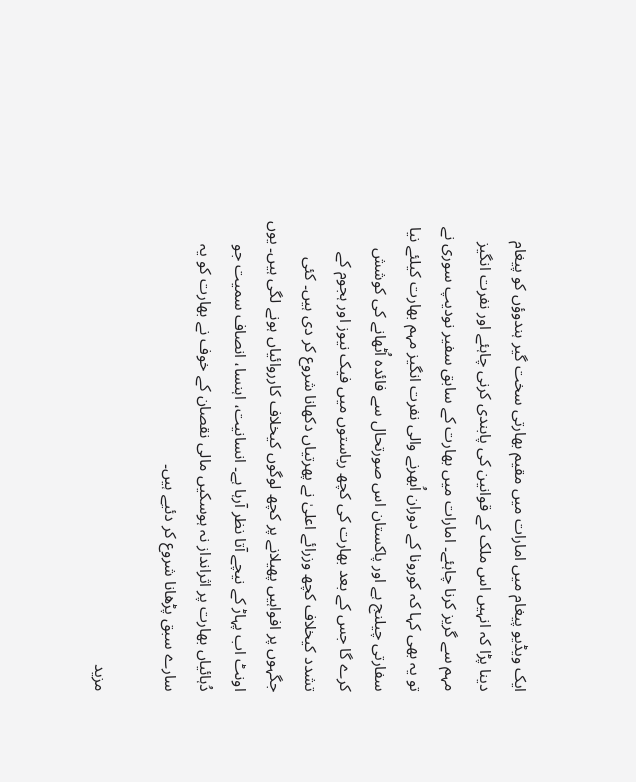ایک ویڈیو پیغام میں امارات میں مقیم بھارتی سخت گیر ہندوؤں کو پیغام دینا پڑا کہ انہیں اس ملک کے قوانین کی پابندی کرنی چاہئے اور نفرت انگیز مہم سے گریز کرنا چاہئے۔ امارات میں بھارت کے سابق سفیر نودیپ سوری نے تو یہ بھی کہا کہ کورونا کے دوران اُبھرنے والی نفرت انگیز مہم بھارت کیلئے نیا سفارتی چیلنج ہے اور پاکستان اس صورتحال سے فائدہ اُٹھانے کی کوشش کرے گا جس کے بعد بھارت کی کچھ ریاستوں میں فیک نیوز اور ہجوم کے تشدد کیخلاف کچھ وزرائے اعلیٰ نے پھرتیاں دکھانا شروع کر دی ہیں۔ کئی جگہوں پر افواہیں پھیلانے پر کچھ لوگوں کیخلاف کارروائیاں ہونے لگی ہیں۔ یوں اونٹ اب پہاڑ کے نیچے آتا نظر آرہا ہے۔ انسانیت، اہنسا، انصاف سمیت جو دُہائیاں بھارت پر اثرانداز نہ ہوسکیں مالی نقصان کے خوف نے بھارت کو یہ سارے سبق پڑھانا شروع کر دئیے ہیں۔

مزید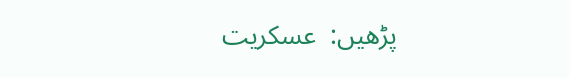پڑھیں:  عسکریت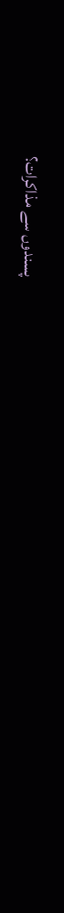پسندوں سے مذاکرات؟